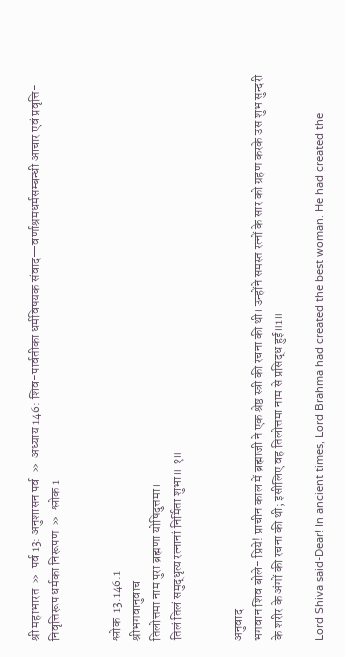श्री महाभारत  »  पर्व 13: अनुशासन पर्व  »  अध्याय 146: शिव-पार्वतीका धर्मविषयक संवाद—वर्णाश्रमधर्मसम्बन्धी आचार एवं प्रवृत्ति-निवृत्तिरूप धर्मका निरूपण  »  श्लोक 1


श्लोक  13.146.1
श्रीभगवानुवाच
तिलोत्तमा नाम पुरा ब्रह्मणा योषिदुत्तमा।
तिलं तिलं समुद्‍धृत्य रत्नानां निर्मिता शुभा॥ १॥


अनुवाद
भगवान शिव बोले- प्रिये! प्राचीन काल में ब्रह्माजी ने एक श्रेष्ठ स्त्री की रचना की थी। उन्होंने समस्त रत्नों के सार को ग्रहण करके उस शुभ सुन्दरी के शरीर के अंगों की रचना की थी; इसीलिए वह तिलोत्तमा नाम से प्रसिद्ध हुई॥1॥

Lord Shiva said-Dear! In ancient times, Lord Brahma had created the best woman. He had created the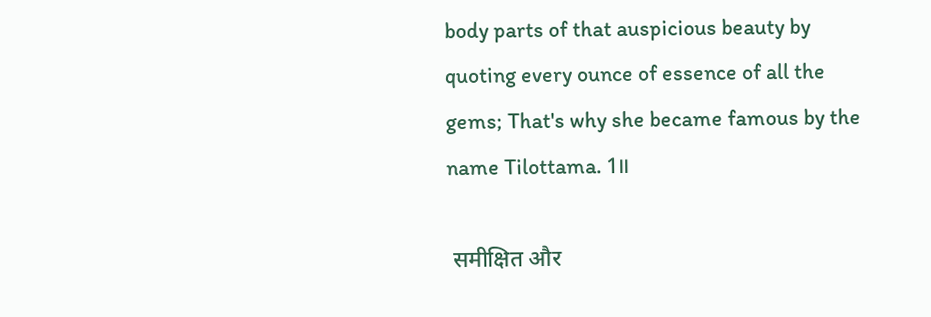body parts of that auspicious beauty by quoting every ounce of essence of all the gems; That's why she became famous by the name Tilottama. 1॥

 समीक्षित और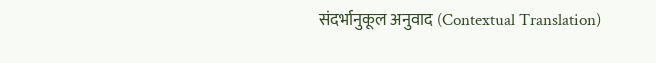संदर्भानुकूल अनुवाद (Contextual Translation)